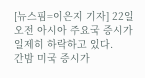[뉴스핌=이은지 기자] 22일 오전 아시아 주요국 증시가 일제히 하락하고 있다.
간밤 미국 증시가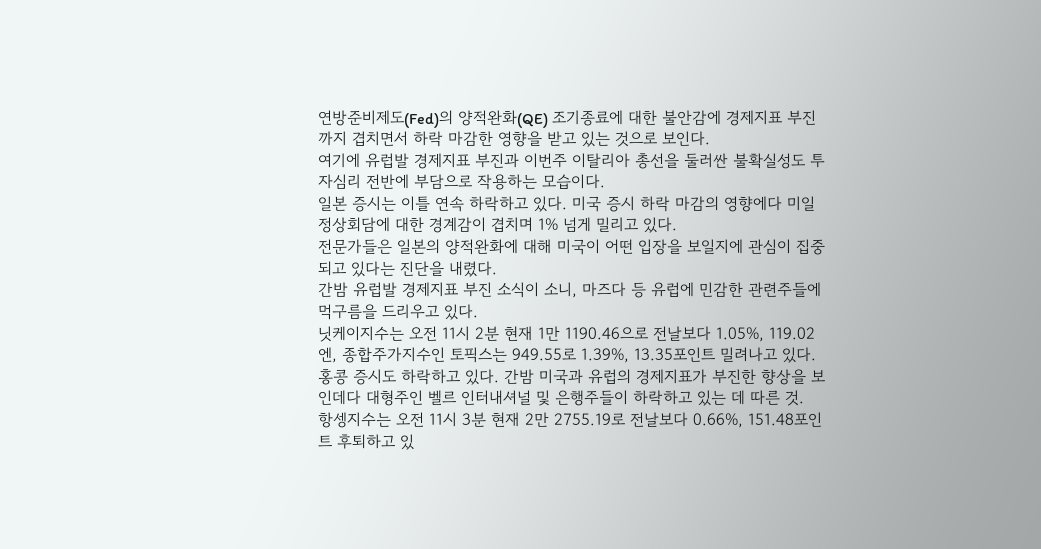연방준비제도(Fed)의 양적완화(QE) 조기종료에 대한 불안감에 경제지표 부진까지 겹치면서 하락 마감한 영향을 받고 있는 것으로 보인다.
여기에 유럽발 경제지표 부진과 이번주 이탈리아 총선을 둘러싼 불확실성도 투자심리 전반에 부담으로 작용하는 모습이다.
일본 증시는 이틀 연속 하락하고 있다. 미국 증시 하락 마감의 영향에다 미일 정상회담에 대한 경계감이 겹치며 1% 넘게 밀리고 있다.
전문가들은 일본의 양적완화에 대해 미국이 어떤 입장을 보일지에 관심이 집중되고 있다는 진단을 내렸다.
간밤 유럽발 경제지표 부진 소식이 소니, 마즈다 등 유럽에 민감한 관련주들에 먹구름을 드리우고 있다.
닛케이지수는 오전 11시 2분 현재 1만 1190.46으로 전날보다 1.05%, 119.02엔, 종합주가지수인 토픽스는 949.55로 1.39%, 13.35포인트 밀려나고 있다.
홍콩 증시도 하락하고 있다. 간밤 미국과 유럽의 경제지표가 부진한 향상을 보인데다 대형주인 벨르 인터내셔널 및 은행주들이 하락하고 있는 데 따른 것.
항셍지수는 오전 11시 3분 현재 2만 2755.19로 전날보다 0.66%, 151.48포인트 후퇴하고 있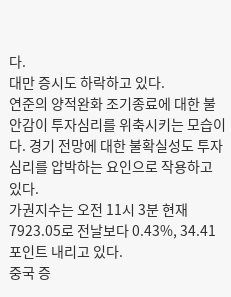다.
대만 증시도 하락하고 있다.
연준의 양적완화 조기종료에 대한 불안감이 투자심리를 위축시키는 모습이다. 경기 전망에 대한 불확실성도 투자심리를 압박하는 요인으로 작용하고 있다.
가권지수는 오전 11시 3분 현재 7923.05로 전날보다 0.43%, 34.41포인트 내리고 있다.
중국 증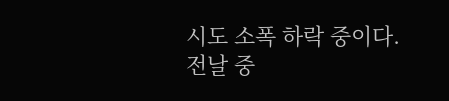시도 소폭 하락 중이다.
전날 중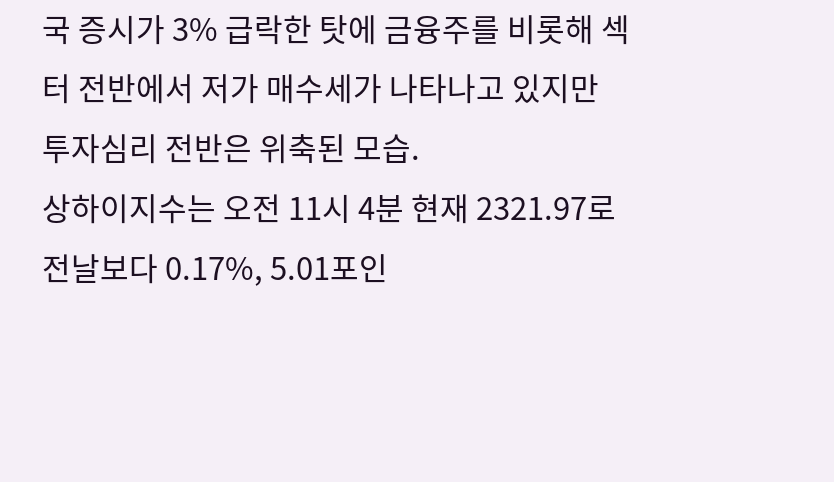국 증시가 3% 급락한 탓에 금융주를 비롯해 섹터 전반에서 저가 매수세가 나타나고 있지만 투자심리 전반은 위축된 모습.
상하이지수는 오전 11시 4분 현재 2321.97로 전날보다 0.17%, 5.01포인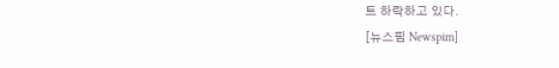트 하락하고 있다.
[뉴스핌 Newspim]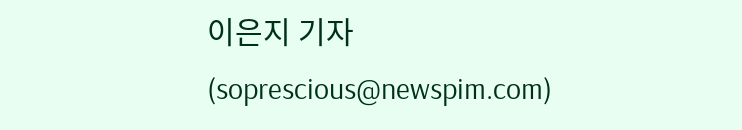이은지 기자 (soprescious@newspim.com)